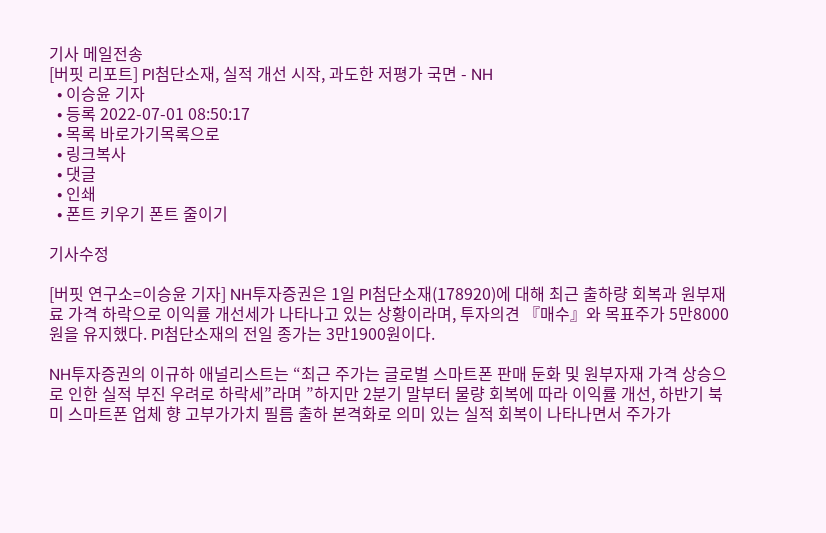기사 메일전송
[버핏 리포트] PI첨단소재, 실적 개선 시작, 과도한 저평가 국면 - NH
  • 이승윤 기자
  • 등록 2022-07-01 08:50:17
  • 목록 바로가기목록으로
  • 링크복사
  • 댓글
  • 인쇄
  • 폰트 키우기 폰트 줄이기

기사수정

[버핏 연구소=이승윤 기자] NH투자증권은 1일 PI첨단소재(178920)에 대해 최근 출하량 회복과 원부재료 가격 하락으로 이익률 개선세가 나타나고 있는 상황이라며, 투자의견 『매수』와 목표주가 5만8000원을 유지했다. PI첨단소재의 전일 종가는 3만1900원이다.

NH투자증권의 이규하 애널리스트는 “최근 주가는 글로벌 스마트폰 판매 둔화 및 원부자재 가격 상승으로 인한 실적 부진 우려로 하락세”라며 ”하지만 2분기 말부터 물량 회복에 따라 이익률 개선, 하반기 북미 스마트폰 업체 향 고부가가치 필름 출하 본격화로 의미 있는 실적 회복이 나타나면서 주가가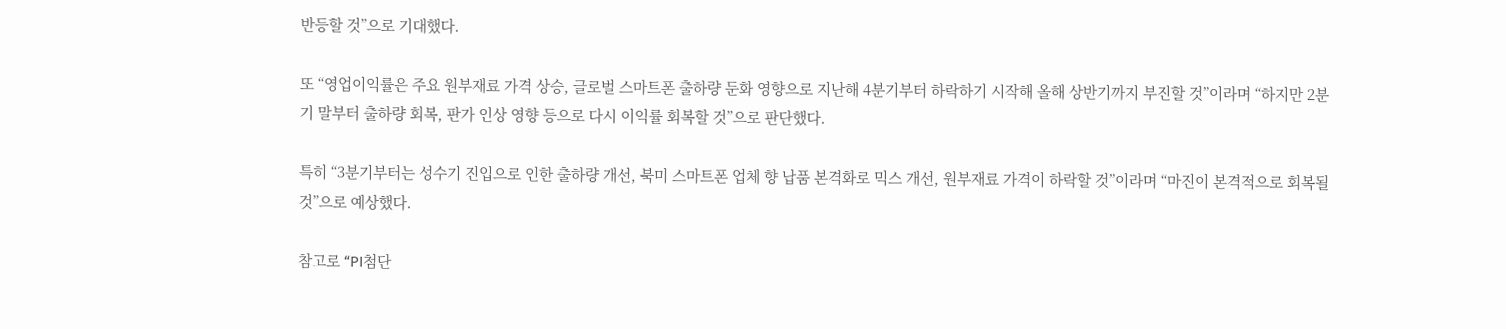반등할 것”으로 기대했다.

또 “영업이익률은 주요 원부재료 가격 상승, 글로벌 스마트폰 출하량 둔화 영향으로 지난해 4분기부터 하락하기 시작해 올해 상반기까지 부진할 것”이라며 “하지만 2분기 말부터 출하량 회복, 판가 인상 영향 등으로 다시 이익률 회복할 것”으로 판단했다.

특히 “3분기부터는 성수기 진입으로 인한 출하량 개선, 북미 스마트폰 업체 향 납품 본격화로 믹스 개선, 원부재료 가격이 하락할 것”이라며 “마진이 본격적으로 회복될 것”으로 예상했다.

참고로 “PI첨단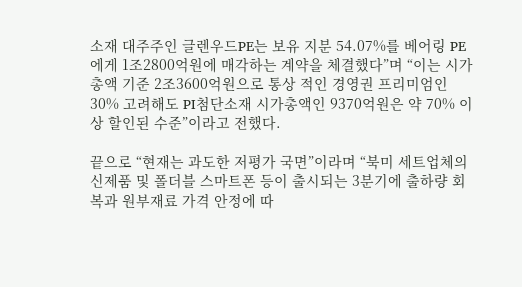소재 대주주인 글렌우드PE는 보유 지분 54.07%를 베어링 PE에게 1조2800억원에 매각하는 계약을 체결했다”며 “이는 시가총액 기준 2조3600억원으로 통상 적인 경영권 프리미엄인 30% 고려해도 PI첨단소재 시가총액인 9370억원은 약 70% 이상 할인된 수준”이라고 전했다.

끝으로 “현재는 과도한 저평가 국면”이라며 “북미 세트업체의 신제품 및 폴더블 스마트폰 등이 출시되는 3분기에 출하량 회복과 원부재료 가격 안정에 따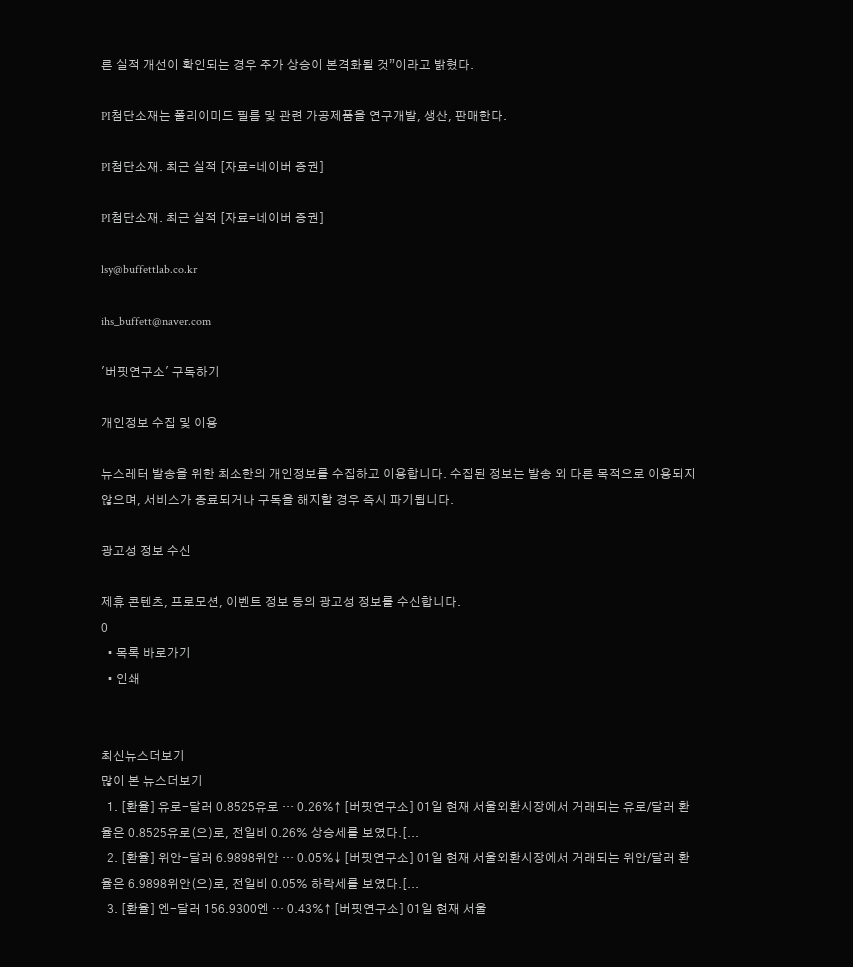른 실적 개선이 확인되는 경우 주가 상승이 본격화될 것”이라고 밝혔다.

PI첨단소재는 폴리이미드 필름 및 관련 가공제품을 연구개발, 생산, 판매한다.

PI첨단소재. 최근 실적 [자료=네이버 증권]

PI첨단소재. 최근 실적 [자료=네이버 증권]

lsy@buffettlab.co.kr

ihs_buffett@naver.com

'버핏연구소' 구독하기

개인정보 수집 및 이용

뉴스레터 발송을 위한 최소한의 개인정보를 수집하고 이용합니다. 수집된 정보는 발송 외 다른 목적으로 이용되지 않으며, 서비스가 종료되거나 구독을 해지할 경우 즉시 파기됩니다.

광고성 정보 수신

제휴 콘텐츠, 프로모션, 이벤트 정보 등의 광고성 정보를 수신합니다.
0
  • 목록 바로가기
  • 인쇄


최신뉴스더보기
많이 본 뉴스더보기
  1. [환율] 유로-달러 0.8525유로 … 0.26%↑ [버핏연구소] 01일 현재 서울외환시장에서 거래되는 유로/달러 환율은 0.8525유로(으)로, 전일비 0.26% 상승세를 보였다.[...
  2. [환율] 위안-달러 6.9898위안 … 0.05%↓ [버핏연구소] 01일 현재 서울외환시장에서 거래되는 위안/달러 환율은 6.9898위안(으)로, 전일비 0.05% 하락세를 보였다.[...
  3. [환율] 엔-달러 156.9300엔 … 0.43%↑ [버핏연구소] 01일 현재 서울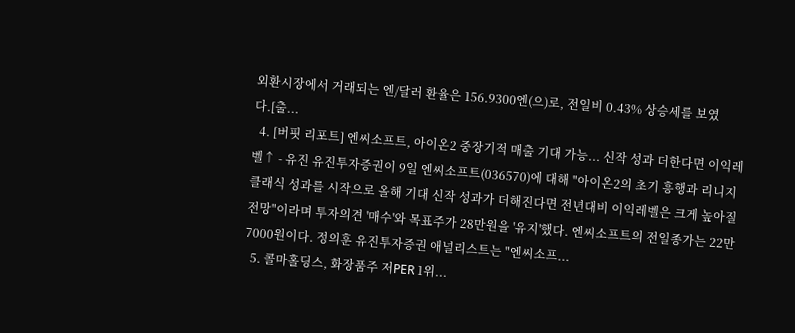외환시장에서 거래되는 엔/달러 환율은 156.9300엔(으)로, 전일비 0.43% 상승세를 보였다.[출...
  4. [버핏 리포트] 엔씨소프트, 아이온2 중장기적 매출 기대 가능... 신작 성과 더한다면 이익레벨↑ - 유진 유진투자증권이 9일 엔씨소프트(036570)에 대해 "아이온2의 초기 흥행과 리니지 클래식 성과를 시작으로 올해 기대 신작 성과가 더해진다면 전년대비 이익레벨은 크게 높아질 전망"이라며 투자의견 '매수'와 목표주가 28만원을 '유지'했다. 엔씨소프트의 전일종가는 22만7000원이다. 정의훈 유진투자증권 애널리스트는 "엔씨소프...
  5. 콜마홀딩스, 화장품주 저PER 1위...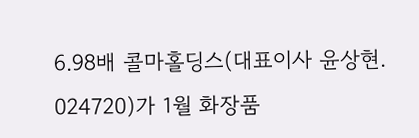6.98배 콜마홀딩스(대표이사 윤상현. 024720)가 1월 화장품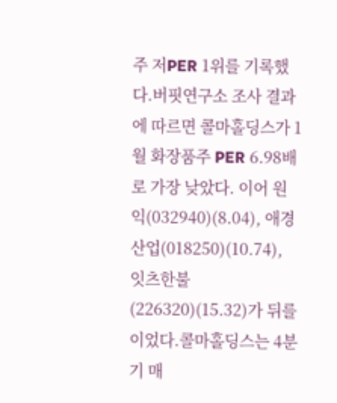주 저PER 1위를 기록했다.버핏연구소 조사 결과에 따르면 콜마홀딩스가 1월 화장품주 PER 6.98배로 가장 낮았다. 이어 원익(032940)(8.04), 애경산업(018250)(10.74), 잇츠한불(226320)(15.32)가 뒤를 이었다.콜마홀딩스는 4분기 매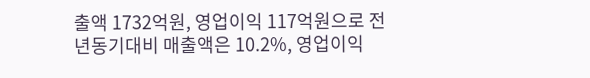출액 1732억원, 영업이익 117억원으로 전년동기대비 매출액은 10.2%, 영업이익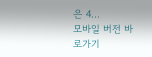은 4...
모바일 버전 바로가기